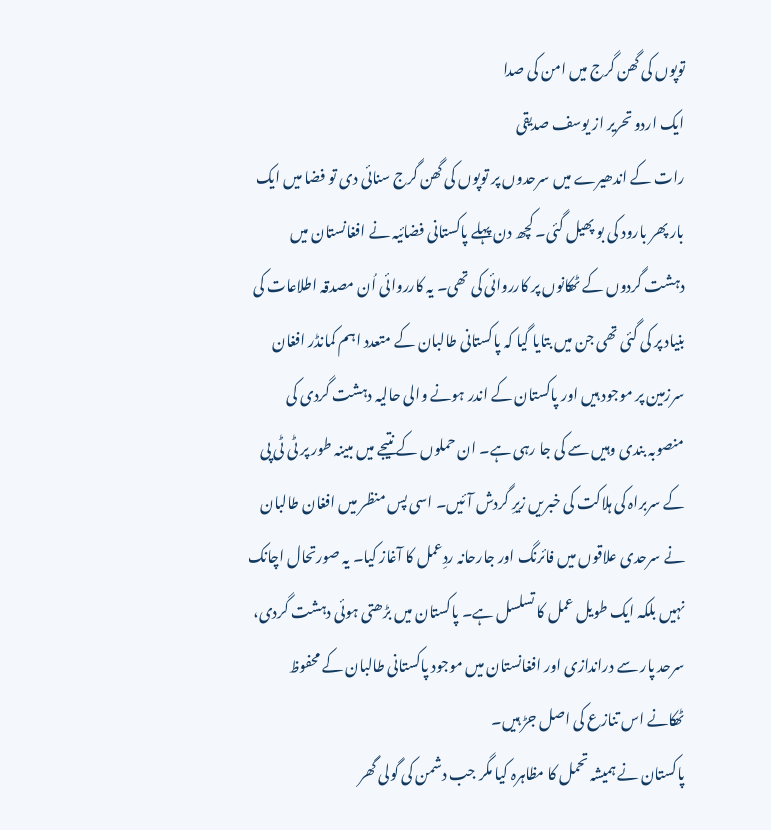توپوں کی گھن گرج میں امن کی صدا
ایک اردو تحریر از یوسف صدیقی
رات کے اندھیرے میں سرحدوں پر توپوں کی گھن گرج سنائی دی تو فضا میں ایک بار پھر بارود کی بو پھیل گئی۔ کچھ دن پہلے پاکستانی فضائیہ نے افغانستان میں دہشت گردوں کے ٹھکانوں پر کارروائی کی تھی۔ یہ کارروائی اُن مصدقہ اطلاعات کی بنیاد پر کی گئی تھی جن میں بتایا گیا کہ پاکستانی طالبان کے متعدد اہم کمانڈر افغان سرزمین پر موجود ہیں اور پاکستان کے اندر ہونے والی حالیہ دہشت گردی کی منصوبہ بندی وہیں سے کی جا رہی ہے۔ ان حملوں کے نتیجے میں مبینہ طور پر ٹی ٹی پی کے سربراہ کی ہلاکت کی خبریں زیرِ گردش آئیں۔ اسی پس منظر میں افغان طالبان نے سرحدی علاقوں میں فائرنگ اور جارحانہ ردِعمل کا آغاز کیا۔ یہ صورتحال اچانک نہیں بلکہ ایک طویل عمل کا تسلسل ہے۔ پاکستان میں بڑھتی ہوئی دہشت گردی، سرحد پار سے دراندازی اور افغانستان میں موجود پاکستانی طالبان کے محفوظ ٹھکانے اس تنازع کی اصل جڑ ہیں۔
پاکستان نے ہمیشہ تحمل کا مظاہرہ کیا مگر جب دشمن کی گولی گھر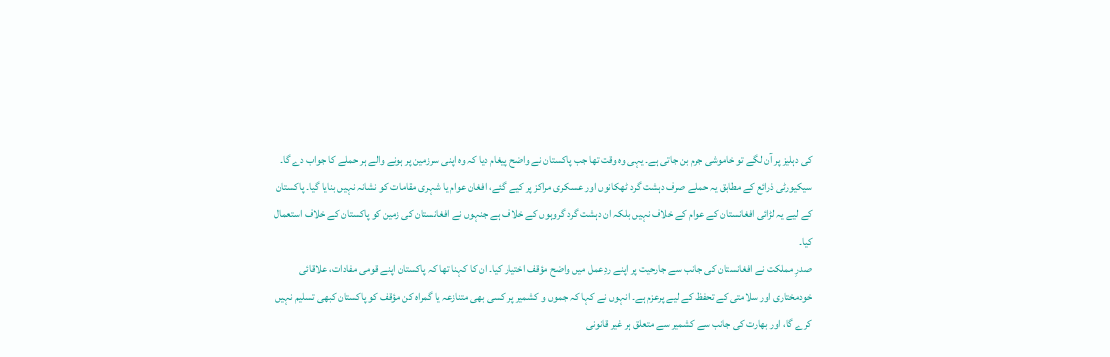کی دہلیز پر آن لگے تو خاموشی جرم بن جاتی ہے۔ یہی وہ وقت تھا جب پاکستان نے واضح پیغام دیا کہ وہ اپنی سرزمین پر ہونے والے ہر حملے کا جواب دے گا۔ سیکیورٹی ذرائع کے مطابق یہ حملے صرف دہشت گرد ٹھکانوں اور عسکری مراکز پر کیے گئے، افغان عوام یا شہری مقامات کو نشانہ نہیں بنایا گیا۔ پاکستان کے لیے یہ لڑائی افغانستان کے عوام کے خلاف نہیں بلکہ ان دہشت گرد گروہوں کے خلاف ہے جنہوں نے افغانستان کی زمین کو پاکستان کے خلاف استعمال کیا۔
صدرِ مملکت نے افغانستان کی جانب سے جارحیت پر اپنے ردِعمل میں واضح مؤقف اختیار کیا۔ ان کا کہنا تھا کہ پاکستان اپنے قومی مفادات، علاقائی خودمختاری اور سلامتی کے تحفظ کے لیے پرعزم ہے۔ انہوں نے کہا کہ جموں و کشمیر پر کسی بھی متنازعہ یا گمراہ کن مؤقف کو پاکستان کبھی تسلیم نہیں کرے گا، اور بھارت کی جانب سے کشمیر سے متعلق ہر غیر قانونی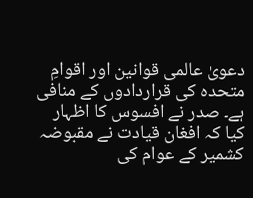دعویٰ عالمی قوانین اور اقوامِ متحدہ کی قراردادوں کے منافی ہے۔ صدر نے افسوس کا اظہار کیا کہ افغان قیادت نے مقبوضہ کشمیر کے عوام کی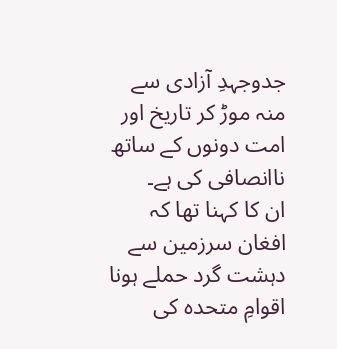جدوجہدِ آزادی سے منہ موڑ کر تاریخ اور امت دونوں کے ساتھ ناانصافی کی ہے۔
ان کا کہنا تھا کہ افغان سرزمین سے دہشت گرد حملے ہونا اقوامِ متحدہ کی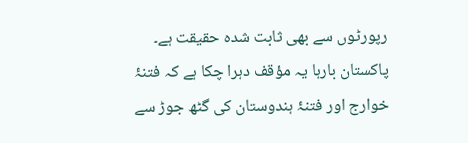رپورٹوں سے بھی ثابت شدہ حقیقت ہے۔ پاکستان بارہا یہ مؤقف دہرا چکا ہے کہ فتنۂ خوارج اور فتنۂ ہندوستان کی گٹھ جوڑ سے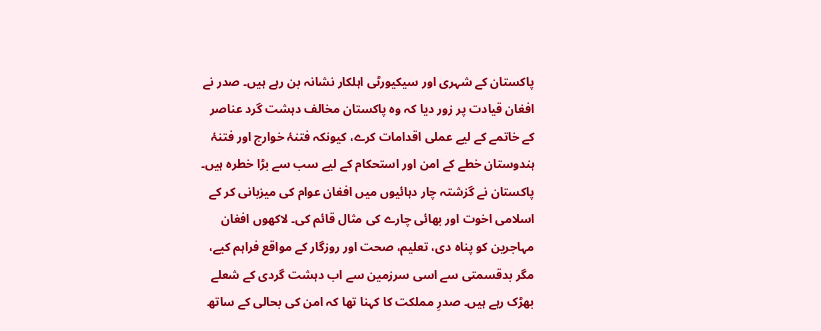پاکستان کے شہری اور سیکیورٹی اہلکار نشانہ بن رہے ہیں۔ صدر نے افغان قیادت پر زور دیا کہ وہ پاکستان مخالف دہشت گرد عناصر کے خاتمے کے لیے عملی اقدامات کرے، کیونکہ فتنۂ خوارج اور فتنۂ ہندوستان خطے کے امن اور استحکام کے لیے سب سے بڑا خطرہ ہیں۔
پاکستان نے گزشتہ چار دہائیوں میں افغان عوام کی میزبانی کر کے اسلامی اخوت اور بھائی چارے کی مثال قائم کی۔ لاکھوں افغان مہاجرین کو پناہ دی، تعلیم، صحت اور روزگار کے مواقع فراہم کیے، مگر بدقسمتی سے اسی سرزمین سے اب دہشت گردی کے شعلے بھڑک رہے ہیں۔ صدرِ مملکت کا کہنا تھا کہ امن کی بحالی کے ساتھ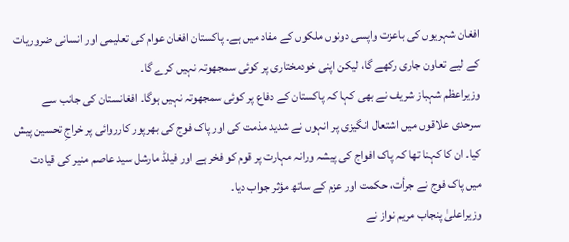افغان شہریوں کی باعزت واپسی دونوں ملکوں کے مفاد میں ہے۔ پاکستان افغان عوام کی تعلیمی اور انسانی ضروریات کے لیے تعاون جاری رکھے گا، لیکن اپنی خودمختاری پر کوئی سمجھوتہ نہیں کرے گا۔
وزیراعظم شہباز شریف نے بھی کہا کہ پاکستان کے دفاع پر کوئی سمجھوتہ نہیں ہوگا۔ افغانستان کی جانب سے سرحدی علاقوں میں اشتعال انگیزی پر انہوں نے شدید مذمت کی اور پاک فوج کی بھرپور کارروائی پر خراجِ تحسین پیش کیا۔ ان کا کہنا تھا کہ پاک افواج کی پیشہ ورانہ مہارت پر قوم کو فخر ہے اور فیلڈ مارشل سید عاصم منیر کی قیادت میں پاک فوج نے جرأت، حکمت اور عزم کے ساتھ مؤثر جواب دیا۔
وزیراعلیٰ پنجاب مریم نواز نے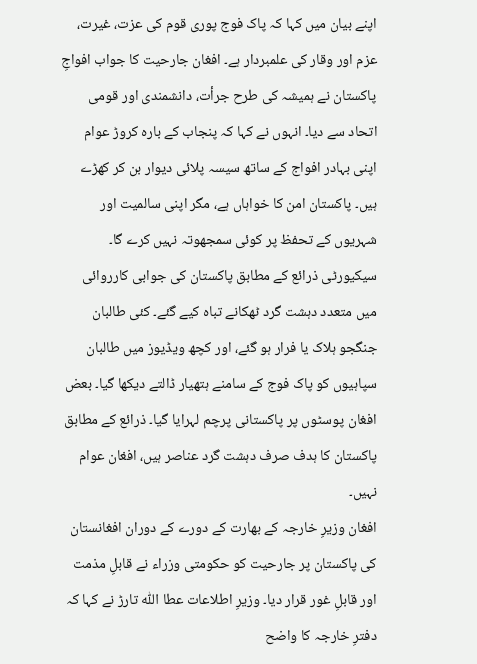اپنے بیان میں کہا کہ پاک فوج پوری قوم کی عزت، غیرت، عزم اور وقار کی علمبردار ہے۔ افغان جارحیت کا جواب افواجِ پاکستان نے ہمیشہ کی طرح جرأت، دانشمندی اور قومی اتحاد سے دیا۔ انہوں نے کہا کہ پنجاب کے بارہ کروڑ عوام اپنی بہادر افواج کے ساتھ سیسہ پلائی دیوار بن کر کھڑے ہیں۔ پاکستان امن کا خواہاں ہے، مگر اپنی سالمیت اور شہریوں کے تحفظ پر کوئی سمجھوتہ نہیں کرے گا۔
سیکیورٹی ذرائع کے مطابق پاکستان کی جوابی کارروائی میں متعدد دہشت گرد ٹھکانے تباہ کیے گئے۔ کئی طالبان جنگجو ہلاک یا فرار ہو گئے، اور کچھ ویڈیوز میں طالبان
سپاہیوں کو پاک فوج کے سامنے ہتھیار ڈالتے دیکھا گیا۔ بعض افغان پوسٹوں پر پاکستانی پرچم لہرایا گیا۔ ذرائع کے مطابق پاکستان کا ہدف صرف دہشت گرد عناصر ہیں، افغان عوام نہیں۔
افغان وزیرِ خارجہ کے بھارت کے دورے کے دوران افغانستان کی پاکستان پر جارحیت کو حکومتی وزراء نے قابلِ مذمت اور قابلِ غور قرار دیا۔ وزیرِ اطلاعات عطا اللّٰہ تارڑ نے کہا کہ دفترِ خارجہ کا واضح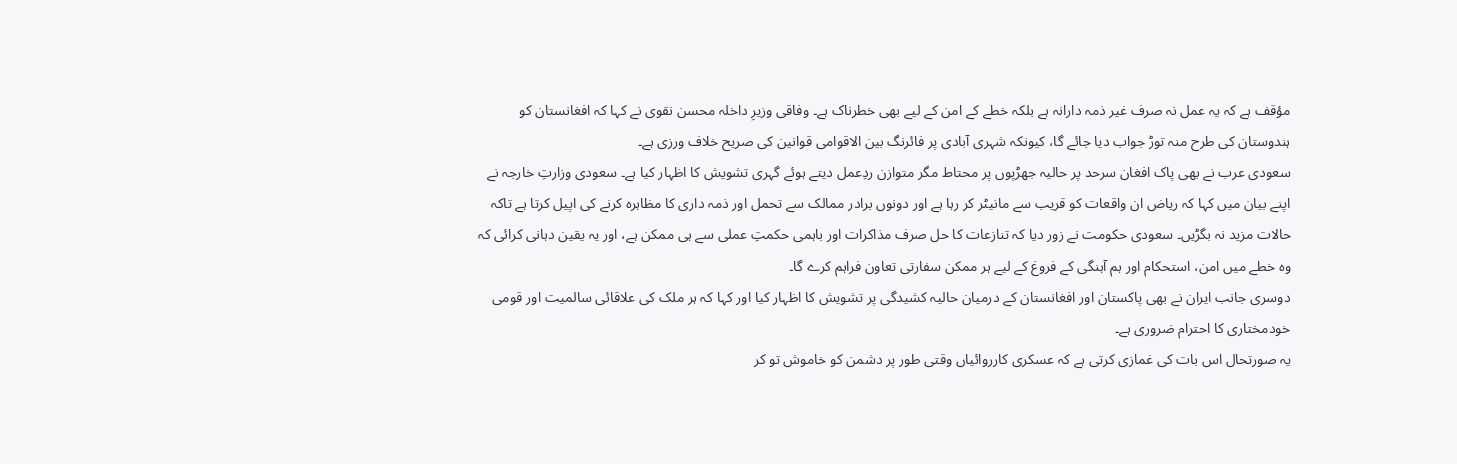مؤقف ہے کہ یہ عمل نہ صرف غیر ذمہ دارانہ ہے بلکہ خطے کے امن کے لیے بھی خطرناک ہے۔ وفاقی وزیرِ داخلہ محسن نقوی نے کہا کہ افغانستان کو ہندوستان کی طرح منہ توڑ جواب دیا جائے گا، کیونکہ شہری آبادی پر فائرنگ بین الاقوامی قوانین کی صریح خلاف ورزی ہے۔
سعودی عرب نے بھی پاک افغان سرحد پر حالیہ جھڑپوں پر محتاط مگر متوازن ردِعمل دیتے ہوئے گہری تشویش کا اظہار کیا ہے۔ سعودی وزارتِ خارجہ نے اپنے بیان میں کہا کہ ریاض ان واقعات کو قریب سے مانیٹر کر رہا ہے اور دونوں برادر ممالک سے تحمل اور ذمہ داری کا مظاہرہ کرنے کی اپیل کرتا ہے تاکہ حالات مزید نہ بگڑیں۔ سعودی حکومت نے زور دیا کہ تنازعات کا حل صرف مذاکرات اور باہمی حکمتِ عملی سے ہی ممکن ہے، اور یہ یقین دہانی کرائی کہ وہ خطے میں امن، استحکام اور ہم آہنگی کے فروغ کے لیے ہر ممکن سفارتی تعاون فراہم کرے گا۔
دوسری جانب ایران نے بھی پاکستان اور افغانستان کے درمیان حالیہ کشیدگی پر تشویش کا اظہار کیا اور کہا کہ ہر ملک کی علاقائی سالمیت اور قومی خودمختاری کا احترام ضروری ہے۔
یہ صورتحال اس بات کی غمازی کرتی ہے کہ عسکری کارروائیاں وقتی طور پر دشمن کو خاموش تو کر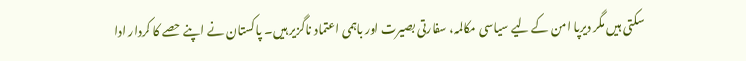سکتی ہیں مگر دیرپا امن کے لیے سیاسی مکالمہ، سفارتی بصیرت اور باہمی اعتماد ناگزیر ہیں۔ پاکستان نے اپنے حصے کا کردار ادا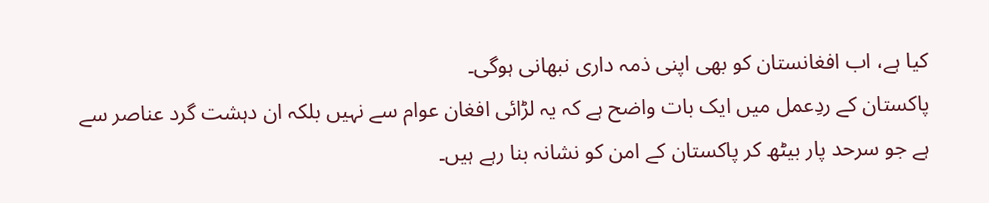کیا ہے، اب افغانستان کو بھی اپنی ذمہ داری نبھانی ہوگی۔
پاکستان کے ردِعمل میں ایک بات واضح ہے کہ یہ لڑائی افغان عوام سے نہیں بلکہ ان دہشت گرد عناصر سے ہے جو سرحد پار بیٹھ کر پاکستان کے امن کو نشانہ بنا رہے ہیں۔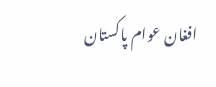افغان عوام پاکستان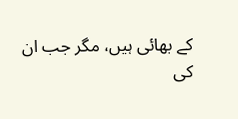کے بھائی ہیں، مگر جب ان کی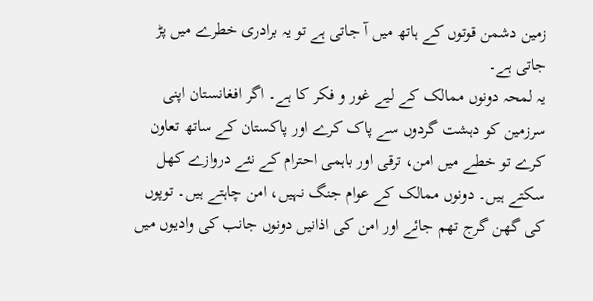زمین دشمن قوتوں کے ہاتھ میں آ جاتی ہے تو یہ برادری خطرے میں پڑ جاتی ہے۔
یہ لمحہ دونوں ممالک کے لیے غور و فکر کا ہے۔ اگر افغانستان اپنی سرزمین کو دہشت گردوں سے پاک کرے اور پاکستان کے ساتھ تعاون کرے تو خطے میں امن، ترقی اور باہمی احترام کے نئے دروازے کھل سکتے ہیں۔ دونوں ممالک کے عوام جنگ نہیں، امن چاہتے ہیں۔ توپوں کی گھن گرج تھم جائے اور امن کی اذانیں دونوں جانب کی وادیوں میں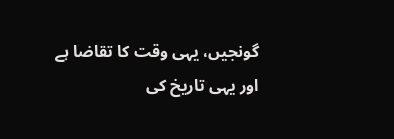گونجیں، یہی وقت کا تقاضا ہے اور یہی تاریخ کی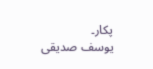پکار۔
یوسف صدیقی